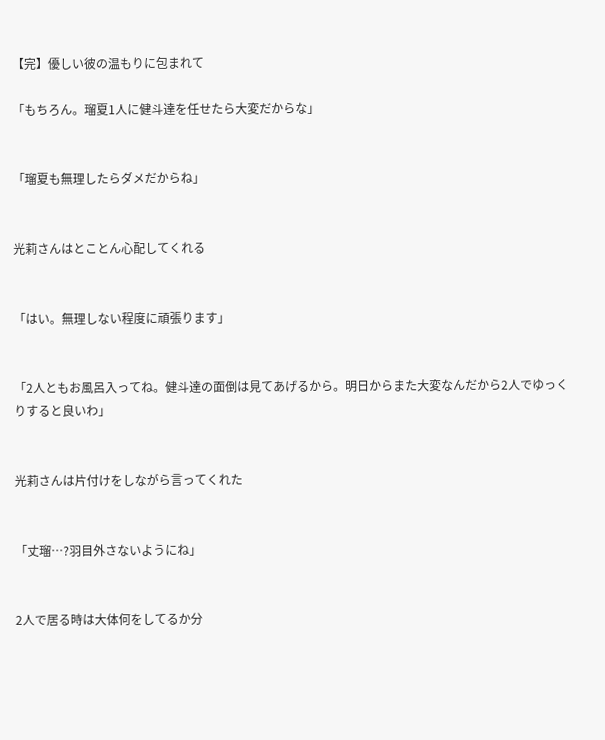【完】優しい彼の温もりに包まれて

「もちろん。瑠夏1人に健斗達を任せたら大変だからな」


「瑠夏も無理したらダメだからね」


光莉さんはとことん心配してくれる


「はい。無理しない程度に頑張ります」


「2人ともお風呂入ってね。健斗達の面倒は見てあげるから。明日からまた大変なんだから2人でゆっくりすると良いわ」


光莉さんは片付けをしながら言ってくれた


「丈瑠…?羽目外さないようにね」


2人で居る時は大体何をしてるか分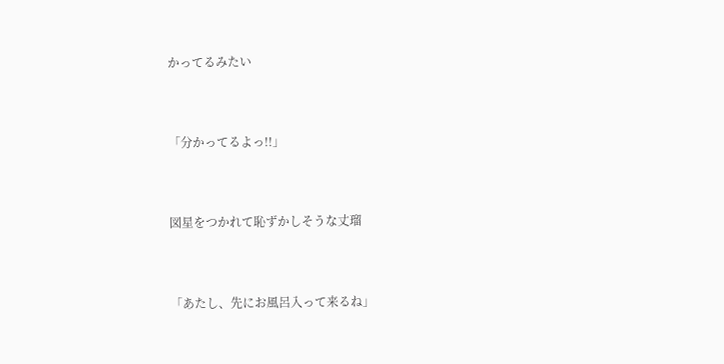かってるみたい


「分かってるよっ!!」


図星をつかれて恥ずかしそうな丈瑠


「あたし、先にお風呂入って来るね」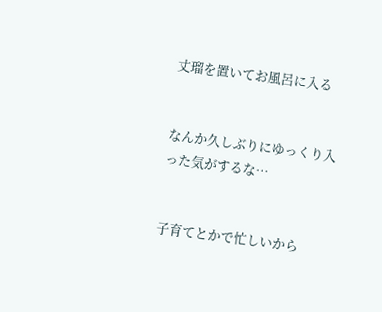丈瑠を置いてお風呂に入る


なんか久しぶりにゆっくり入った気がするな…


子育てとかで忙しいから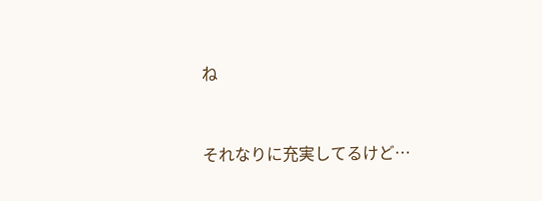ね


それなりに充実してるけど…